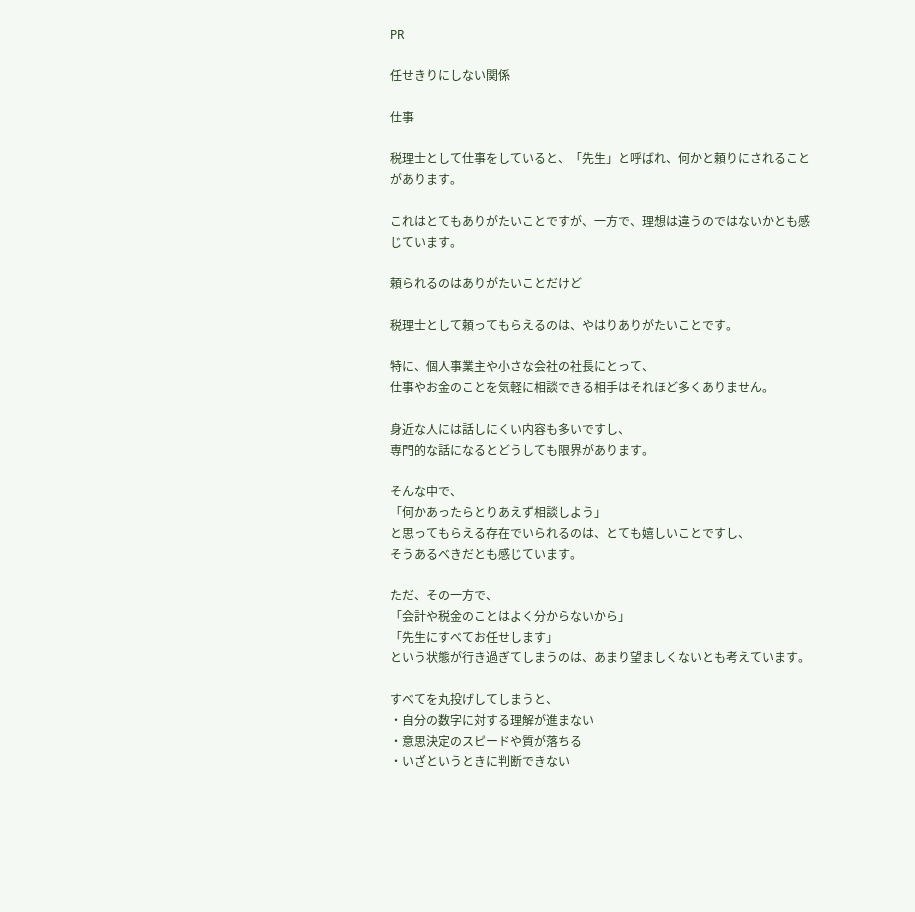PR

任せきりにしない関係

仕事

税理士として仕事をしていると、「先生」と呼ばれ、何かと頼りにされることがあります。

これはとてもありがたいことですが、一方で、理想は違うのではないかとも感じています。

頼られるのはありがたいことだけど

税理士として頼ってもらえるのは、やはりありがたいことです。

特に、個人事業主や小さな会社の社長にとって、
仕事やお金のことを気軽に相談できる相手はそれほど多くありません。

身近な人には話しにくい内容も多いですし、
専門的な話になるとどうしても限界があります。

そんな中で、
「何かあったらとりあえず相談しよう」
と思ってもらえる存在でいられるのは、とても嬉しいことですし、
そうあるべきだとも感じています。

ただ、その一方で、
「会計や税金のことはよく分からないから」
「先生にすべてお任せします」
という状態が行き過ぎてしまうのは、あまり望ましくないとも考えています。

すべてを丸投げしてしまうと、
・自分の数字に対する理解が進まない
・意思決定のスピードや質が落ちる
・いざというときに判断できない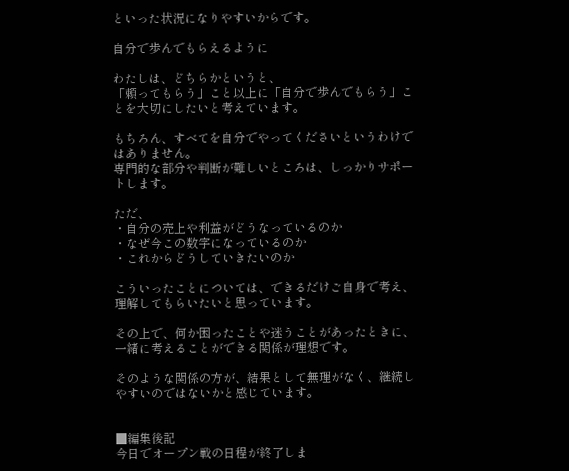といった状況になりやすいからです。

自分で歩んでもらえるように

わたしは、どちらかというと、
「頼ってもらう」こと以上に「自分で歩んでもらう」ことを大切にしたいと考えています。

もちろん、すべてを自分でやってくださいというわけではありません。
専門的な部分や判断が難しいところは、しっかりサポートします。

ただ、
・自分の売上や利益がどうなっているのか
・なぜ今この数字になっているのか
・これからどうしていきたいのか

こういったことについては、できるだけご自身で考え、理解してもらいたいと思っています。

その上で、何か困ったことや迷うことがあったときに、
一緒に考えることができる関係が理想です。

そのような関係の方が、結果として無理がなく、継続しやすいのではないかと感じています。


■編集後記
今日でオープン戦の日程が終了しま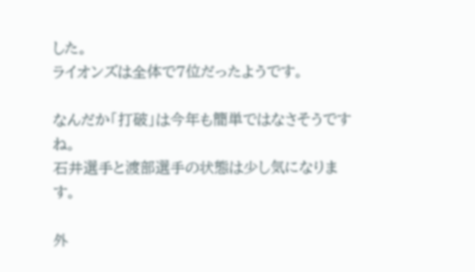した。
ライオンズは全体で7位だったようです。

なんだか「打破」は今年も簡単ではなさそうですね。
石井選手と渡部選手の状態は少し気になります。

外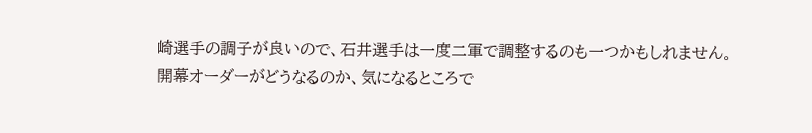崎選手の調子が良いので、石井選手は一度二軍で調整するのも一つかもしれません。
開幕オーダーがどうなるのか、気になるところで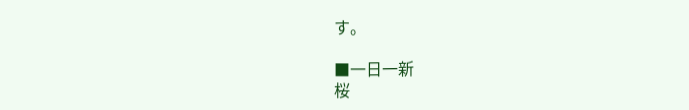す。

■一日一新
桜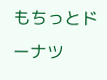もちっとドーナツ